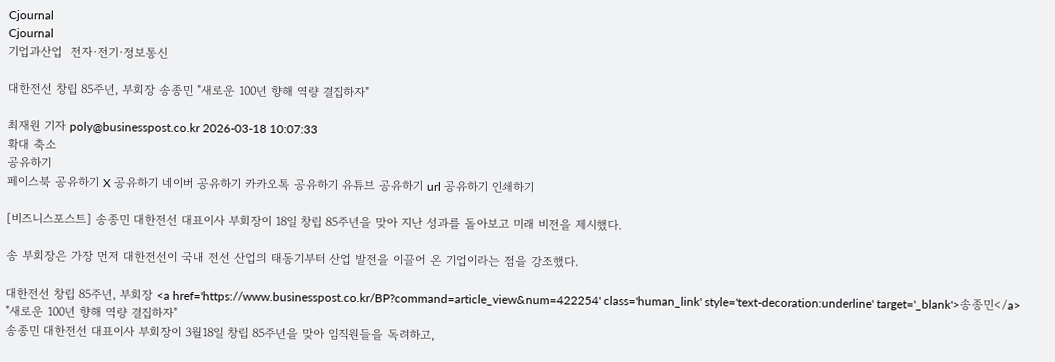Cjournal
Cjournal
기업과산업  전자·전기·정보통신

대한전선 창립 85주년, 부회장 송종민 "새로운 100년 향해 역량 결집하자"

최재원 기자 poly@businesspost.co.kr 2026-03-18 10:07:33
확대 축소
공유하기
페이스북 공유하기 X 공유하기 네이버 공유하기 카카오톡 공유하기 유튜브 공유하기 url 공유하기 인쇄하기

[비즈니스포스트] 송종민 대한전선 대표이사 부회장이 18일 창립 85주년을 맞아 지난 성과를 돌아보고 미래 비전을 제시했다.

송 부회장은 가장 먼저 대한전선이 국내 전선 산업의 태동기부터 산업 발전을 이끌어 온 기업이라는 점을 강조했다.

대한전선 창립 85주년, 부회장 <a href='https://www.businesspost.co.kr/BP?command=article_view&num=422254' class='human_link' style='text-decoration:underline' target='_blank'>송종민</a> "새로운 100년 향해 역량 결집하자"
송종민 대한전선 대표이사 부회장이 3월18일 창립 85주년을 맞아 임직원들을 독려하고,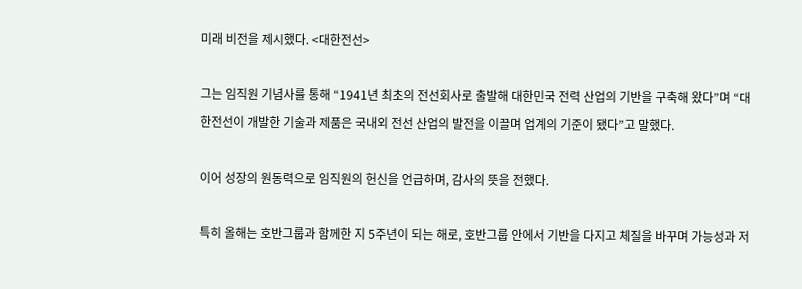미래 비전을 제시했다. <대한전선>

그는 임직원 기념사를 통해 “1941년 최초의 전선회사로 출발해 대한민국 전력 산업의 기반을 구축해 왔다”며 “대한전선이 개발한 기술과 제품은 국내외 전선 산업의 발전을 이끌며 업계의 기준이 됐다”고 말했다.

이어 성장의 원동력으로 임직원의 헌신을 언급하며, 감사의 뜻을 전했다.

특히 올해는 호반그룹과 함께한 지 5주년이 되는 해로, 호반그룹 안에서 기반을 다지고 체질을 바꾸며 가능성과 저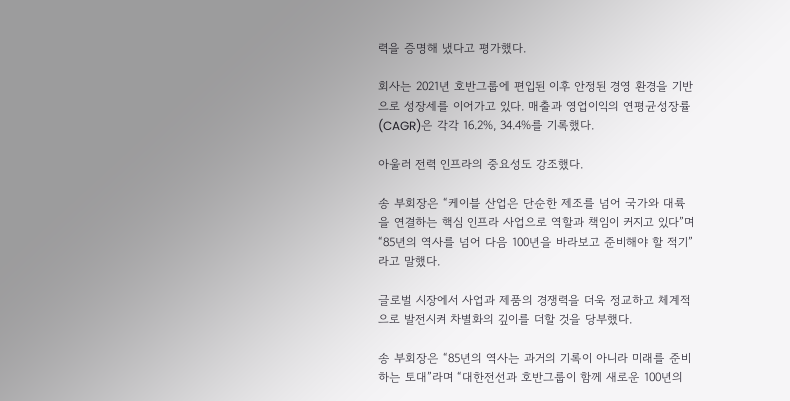력을 증명해 냈다고 평가했다.

회사는 2021년 호반그룹에 편입된 이후 안정된 경영 환경을 기반으로 성장세를 이어가고 있다. 매출과 영업이익의 연평균성장률(CAGR)은 각각 16.2%, 34.4%를 기록했다.

아울러 전력 인프라의 중요성도 강조했다.

송 부회장은 “케이블 산업은 단순한 제조를 넘어 국가와 대륙을 연결하는 핵심 인프라 사업으로 역할과 책임이 커지고 있다”며 “85년의 역사를 넘어 다음 100년을 바라보고 준비해야 할 적기”라고 말했다.

글로벌 시장에서 사업과 제품의 경쟁력을 더욱 정교하고 체계적으로 발전시켜 차별화의 깊이를 더할 것을 당부했다.

송 부회장은 “85년의 역사는 과거의 기록이 아니라 미래를 준비하는 토대”라며 “대한전선과 호반그룹이 함께 새로운 100년의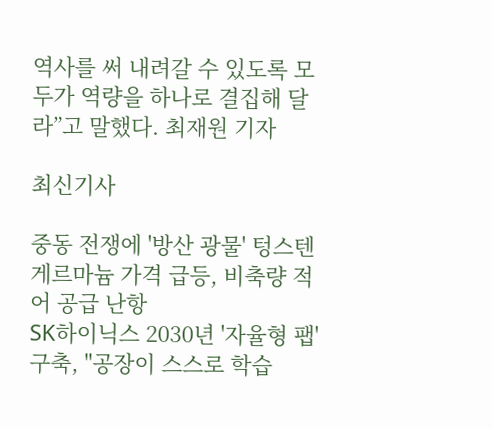역사를 써 내려갈 수 있도록 모두가 역량을 하나로 결집해 달라”고 말했다. 최재원 기자

최신기사

중동 전쟁에 '방산 광물' 텅스텐 게르마늄 가격 급등, 비축량 적어 공급 난항
SK하이닉스 2030년 '자율형 팹' 구축, "공장이 스스로 학습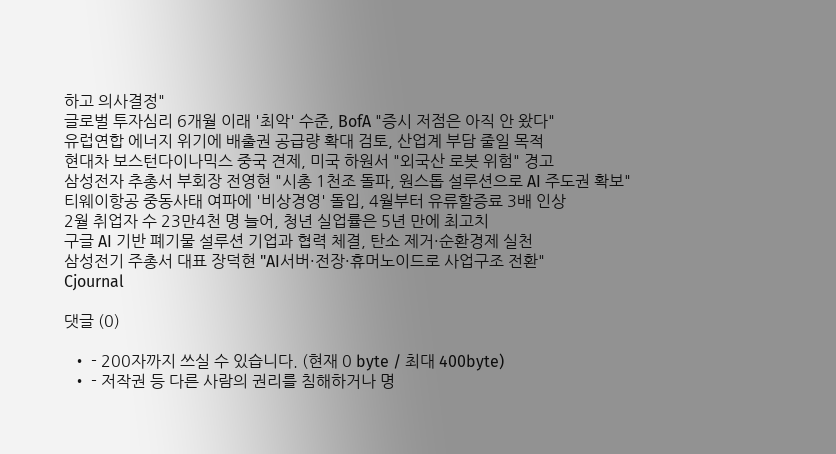하고 의사결정"
글로벌 투자심리 6개월 이래 '최악' 수준, BofA "증시 저점은 아직 안 왔다"
유럽연합 에너지 위기에 배출권 공급량 확대 검토, 산업계 부담 줄일 목적
현대차 보스턴다이나믹스 중국 견제, 미국 하원서 "외국산 로봇 위험" 경고
삼성전자 추총서 부회장 전영현 "시총 1천조 돌파, 원스톱 설루션으로 AI 주도권 확보"
티웨이항공 중동사태 여파에 '비상경영' 돌입, 4월부터 유류할증료 3배 인상
2월 취업자 수 23만4천 명 늘어, 청년 실업률은 5년 만에 최고치
구글 AI 기반 폐기물 설루션 기업과 협력 체결, 탄소 제거·순환경제 실천
삼성전기 주총서 대표 장덕현 "AI서버·전장·휴머노이드로 사업구조 전환"
Cjournal

댓글 (0)

  • - 200자까지 쓰실 수 있습니다. (현재 0 byte / 최대 400byte)
  • - 저작권 등 다른 사람의 권리를 침해하거나 명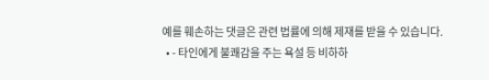예를 훼손하는 댓글은 관련 법률에 의해 제재를 받을 수 있습니다.
  • - 타인에게 불쾌감을 주는 욕설 등 비하하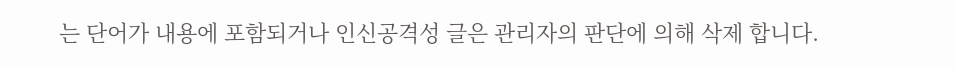는 단어가 내용에 포함되거나 인신공격성 글은 관리자의 판단에 의해 삭제 합니다.